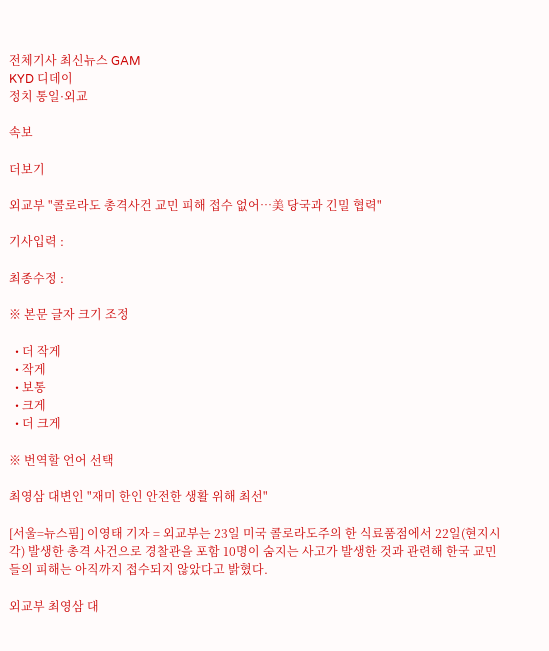전체기사 최신뉴스 GAM
KYD 디데이
정치 통일·외교

속보

더보기

외교부 "콜로라도 총격사건 교민 피해 접수 없어…美 당국과 긴밀 협력"

기사입력 :

최종수정 :

※ 본문 글자 크기 조정

  • 더 작게
  • 작게
  • 보통
  • 크게
  • 더 크게

※ 번역할 언어 선택

최영삼 대변인 "재미 한인 안전한 생활 위해 최선"

[서울=뉴스핌] 이영태 기자 = 외교부는 23일 미국 콜로라도주의 한 식료품점에서 22일(현지시각) 발생한 총격 사건으로 경찰관을 포함 10명이 숨지는 사고가 발생한 것과 관련해 한국 교민들의 피해는 아직까지 접수되지 않았다고 밝혔다.

외교부 최영삼 대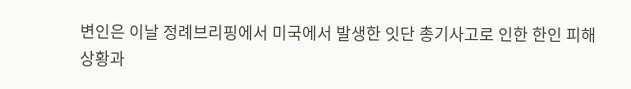변인은 이날 정례브리핑에서 미국에서 발생한 잇단 총기사고로 인한 한인 피해상황과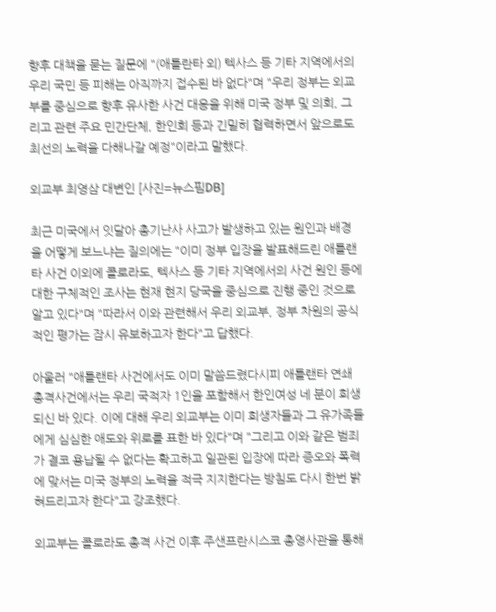향후 대책을 묻는 질문에 "(애틀란타 외) 텍사스 등 기타 지역에서의 우리 국민 등 피해는 아직까지 접수된 바 없다"며 "우리 정부는 외교부를 중심으로 향후 유사한 사건 대응을 위해 미국 정부 및 의회, 그리고 관련 주요 민간단체, 한인회 등과 긴밀히 협력하면서 앞으로도 최선의 노력을 다해나갈 예정"이라고 말했다.

외교부 최영삼 대변인 [사진=뉴스핌DB]

최근 미국에서 잇달아 총기난사 사고가 발생하고 있는 원인과 배경을 어떻게 보느냐는 질의에는 "이미 정부 입장을 발표해드린 애틀랜타 사건 이외에 콜로라도, 텍사스 등 기타 지역에서의 사건 원인 등에 대한 구체적인 조사는 현재 현지 당국을 중심으로 진행 중인 것으로 알고 있다"며 "따라서 이와 관련해서 우리 외교부, 정부 차원의 공식적인 평가는 잠시 유보하고자 한다"고 답했다.

아울러 "애틀랜타 사건에서도 이미 말씀드렸다시피 애틀랜타 연쇄 총격사건에서는 우리 국적자 1인을 포함해서 한인여성 네 분이 희생되신 바 있다. 이에 대해 우리 외교부는 이미 희생자들과 그 유가족들에게 심심한 애도와 위로를 표한 바 있다"며 "그리고 이와 같은 범죄가 결코 용납될 수 없다는 확고하고 일관된 입장에 따라 증오와 폭력에 맞서는 미국 정부의 노력을 적극 지지한다는 방침도 다시 한번 밝혀드리고자 한다"고 강조했다.

외교부는 콜로라도 총격 사건 이후 주샌프란시스코 총영사관을 통해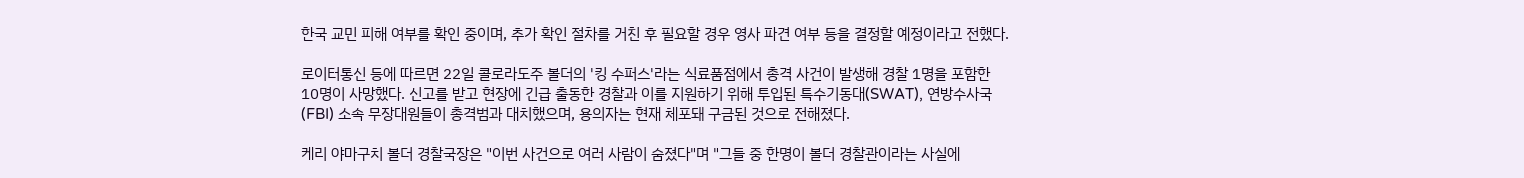한국 교민 피해 여부를 확인 중이며, 추가 확인 절차를 거친 후 필요할 경우 영사 파견 여부 등을 결정할 예정이라고 전했다.

로이터통신 등에 따르면 22일 콜로라도주 볼더의 '킹 수퍼스'라는 식료품점에서 총격 사건이 발생해 경찰 1명을 포함한 10명이 사망했다. 신고를 받고 현장에 긴급 출동한 경찰과 이를 지원하기 위해 투입된 특수기동대(SWAT), 연방수사국(FBI) 소속 무장대원들이 총격범과 대치했으며, 용의자는 현재 체포돼 구금된 것으로 전해졌다.

케리 야마구치 볼더 경찰국장은 "이번 사건으로 여러 사람이 숨졌다"며 "그들 중 한명이 볼더 경찰관이라는 사실에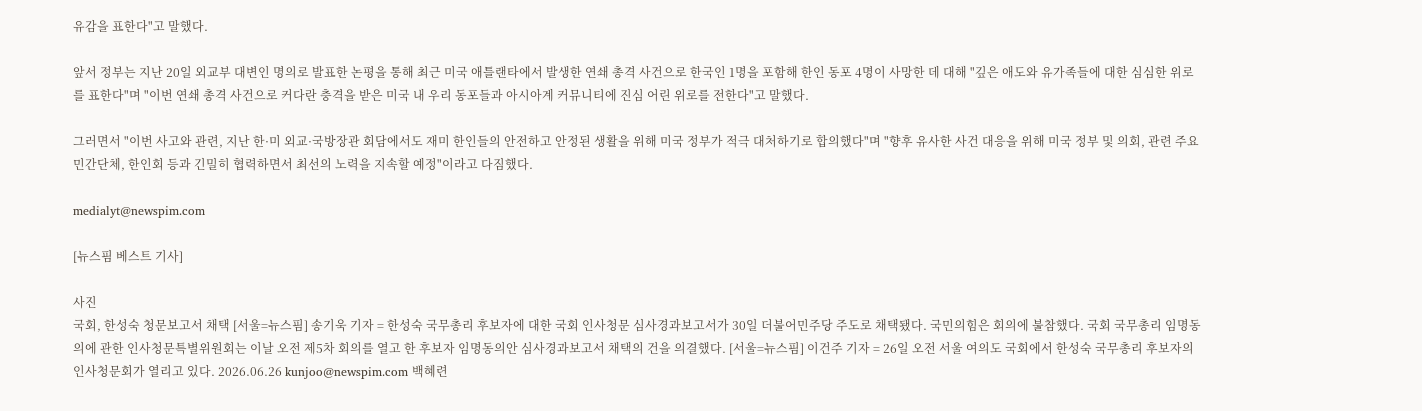유감을 표한다"고 말했다.

앞서 정부는 지난 20일 외교부 대변인 명의로 발표한 논평을 통해 최근 미국 애틀랜타에서 발생한 연쇄 총격 사건으로 한국인 1명을 포함해 한인 동포 4명이 사망한 데 대해 "깊은 애도와 유가족들에 대한 심심한 위로를 표한다"며 "이번 연쇄 총격 사건으로 커다란 충격을 받은 미국 내 우리 동포들과 아시아계 커뮤니티에 진심 어린 위로를 전한다"고 말했다.

그러면서 "이번 사고와 관련, 지난 한·미 외교·국방장관 회담에서도 재미 한인들의 안전하고 안정된 생활을 위해 미국 정부가 적극 대처하기로 합의했다"며 "향후 유사한 사건 대응을 위해 미국 정부 및 의회, 관련 주요 민간단체, 한인회 등과 긴밀히 협력하면서 최선의 노력을 지속할 예정"이라고 다짐했다.

medialyt@newspim.com

[뉴스핌 베스트 기사]

사진
국회, 한성숙 청문보고서 채택 [서울=뉴스핌] 송기욱 기자 = 한성숙 국무총리 후보자에 대한 국회 인사청문 심사경과보고서가 30일 더불어민주당 주도로 채택됐다. 국민의힘은 회의에 불참했다. 국회 국무총리 임명동의에 관한 인사청문특별위원회는 이날 오전 제5차 회의를 열고 한 후보자 임명동의안 심사경과보고서 채택의 건을 의결했다. [서울=뉴스핌] 이건주 기자 = 26일 오전 서울 여의도 국회에서 한성숙 국무총리 후보자의 인사청문회가 열리고 있다. 2026.06.26 kunjoo@newspim.com 백혜련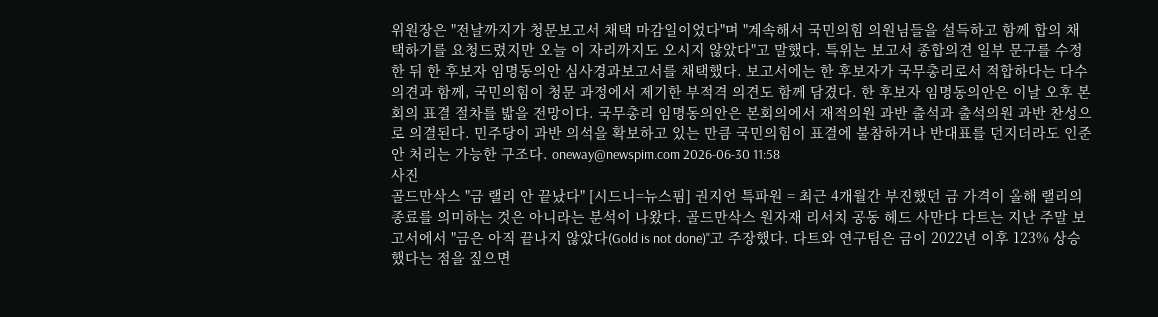위원장은 "전날까지가 청문보고서 채택 마감일이었다"며 "계속해서 국민의힘 의원님들을 설득하고 함께 합의 채택하기를 요청드렸지만 오늘 이 자리까지도 오시지 않았다"고 말했다. 특위는 보고서 종합의견 일부 문구를 수정한 뒤 한 후보자 임명동의안 심사경과보고서를 채택했다. 보고서에는 한 후보자가 국무총리로서 적합하다는 다수 의견과 함께, 국민의힘이 청문 과정에서 제기한 부적격 의견도 함께 담겼다. 한 후보자 임명동의안은 이날 오후 본회의 표결 절차를 밟을 전망이다. 국무총리 임명동의안은 본회의에서 재적의원 과반 출석과 출석의원 과반 찬성으로 의결된다. 민주당이 과반 의석을 확보하고 있는 만큼 국민의힘이 표결에 불참하거나 반대표를 던지더라도 인준안 처리는 가능한 구조다. oneway@newspim.com 2026-06-30 11:58
사진
골드만삭스 "금 랠리 안 끝났다" [시드니=뉴스핌] 권지언 특파원 = 최근 4개월간 부진했던 금 가격이 올해 랠리의 종료를 의미하는 것은 아니라는 분석이 나왔다. 골드만삭스 원자재 리서치 공동 헤드 사만다 다트는 지난 주말 보고서에서 "금은 아직 끝나지 않았다(Gold is not done)"고 주장했다. 다트와 연구팀은 금이 2022년 이후 123% 상승했다는 점을 짚으면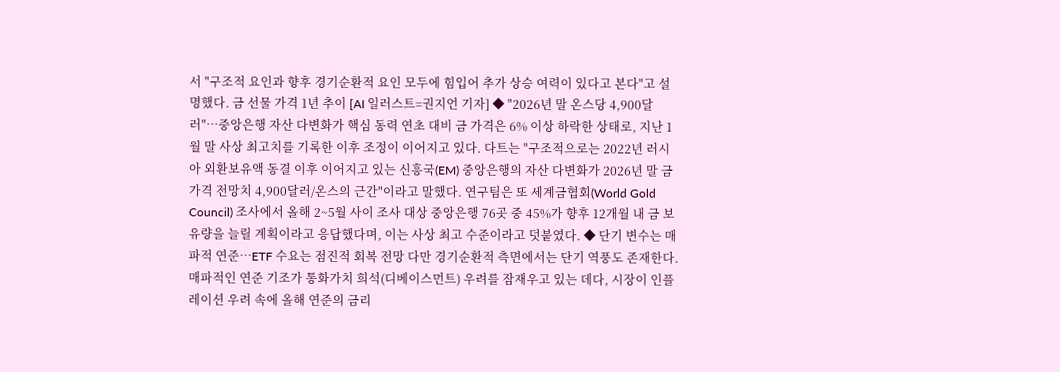서 "구조적 요인과 향후 경기순환적 요인 모두에 힘입어 추가 상승 여력이 있다고 본다"고 설명했다. 금 선물 가격 1년 추이 [AI 일러스트=권지언 기자] ◆ "2026년 말 온스당 4,900달러"…중앙은행 자산 다변화가 핵심 동력 연초 대비 금 가격은 6% 이상 하락한 상태로, 지난 1월 말 사상 최고치를 기록한 이후 조정이 이어지고 있다. 다트는 "구조적으로는 2022년 러시아 외환보유액 동결 이후 이어지고 있는 신흥국(EM) 중앙은행의 자산 다변화가 2026년 말 금 가격 전망치 4,900달러/온스의 근간"이라고 말했다. 연구팀은 또 세계금협회(World Gold Council) 조사에서 올해 2~5월 사이 조사 대상 중앙은행 76곳 중 45%가 향후 12개월 내 금 보유량을 늘릴 계획이라고 응답했다며, 이는 사상 최고 수준이라고 덧붙였다. ◆ 단기 변수는 매파적 연준…ETF 수요는 점진적 회복 전망 다만 경기순환적 측면에서는 단기 역풍도 존재한다. 매파적인 연준 기조가 통화가치 희석(디베이스먼트) 우려를 잠재우고 있는 데다, 시장이 인플레이션 우려 속에 올해 연준의 금리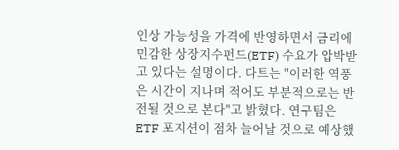인상 가능성을 가격에 반영하면서 금리에 민감한 상장지수펀드(ETF) 수요가 압박받고 있다는 설명이다. 다트는 "이러한 역풍은 시간이 지나며 적어도 부분적으로는 반전될 것으로 본다"고 밝혔다. 연구팀은 ETF 포지션이 점차 늘어날 것으로 예상했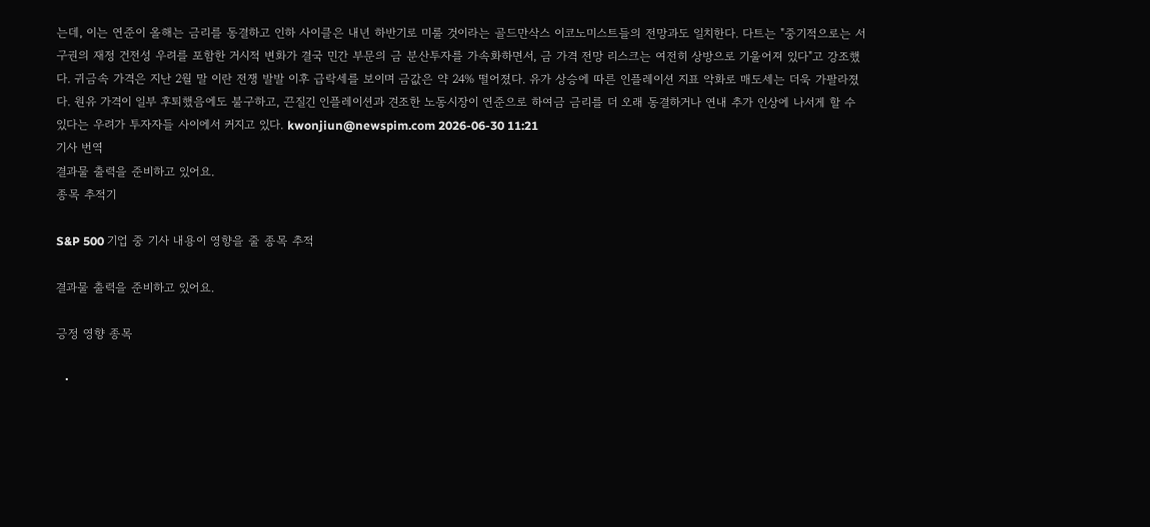는데, 이는 연준이 올해는 금리를 동결하고 인하 사이클은 내년 하반기로 미룰 것이라는 골드만삭스 이코노미스트들의 전망과도 일치한다. 다트는 "중기적으로는 서구권의 재정 건전성 우려를 포함한 거시적 변화가 결국 민간 부문의 금 분산투자를 가속화하면서, 금 가격 전망 리스크는 여전히 상방으로 기울어져 있다"고 강조했다. 귀금속 가격은 지난 2월 말 이란 전쟁 발발 이후 급락세를 보이며 금값은 약 24% 떨어졌다. 유가 상승에 따른 인플레이션 지표 악화로 매도세는 더욱 가팔라졌다. 원유 가격이 일부 후퇴했음에도 불구하고, 끈질긴 인플레이션과 견조한 노동시장이 연준으로 하여금 금리를 더 오래 동결하거나 연내 추가 인상에 나서게 할 수 있다는 우려가 투자자들 사이에서 커지고 있다. kwonjiun@newspim.com 2026-06-30 11:21
기사 번역
결과물 출력을 준비하고 있어요.
종목 추적기

S&P 500 기업 중 기사 내용이 영향을 줄 종목 추적

결과물 출력을 준비하고 있어요.

긍정 영향 종목

  •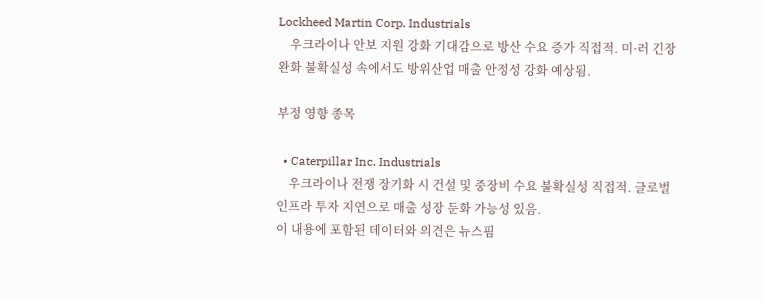Lockheed Martin Corp. Industrials
    우크라이나 안보 지원 강화 기대감으로 방산 수요 증가 직접적. 미·러 긴장 완화 불확실성 속에서도 방위산업 매출 안정성 강화 예상됨.

부정 영향 종목

  • Caterpillar Inc. Industrials
    우크라이나 전쟁 장기화 시 건설 및 중장비 수요 불확실성 직접적. 글로벌 인프라 투자 지연으로 매출 성장 둔화 가능성 있음.
이 내용에 포함된 데이터와 의견은 뉴스핌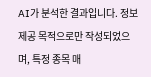AI가 분석한 결과입니다. 정보 제공 목적으로만 작성되었으며, 특정 종목 매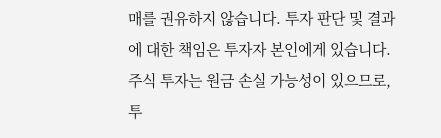매를 권유하지 않습니다. 투자 판단 및 결과에 대한 책임은 투자자 본인에게 있습니다. 주식 투자는 원금 손실 가능성이 있으므로, 투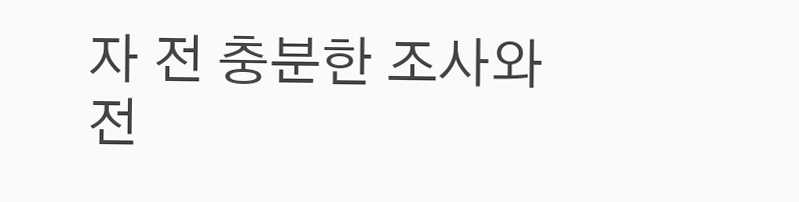자 전 충분한 조사와 전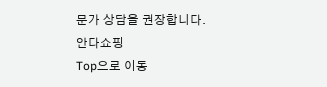문가 상담을 권장합니다.
안다쇼핑
Top으로 이동